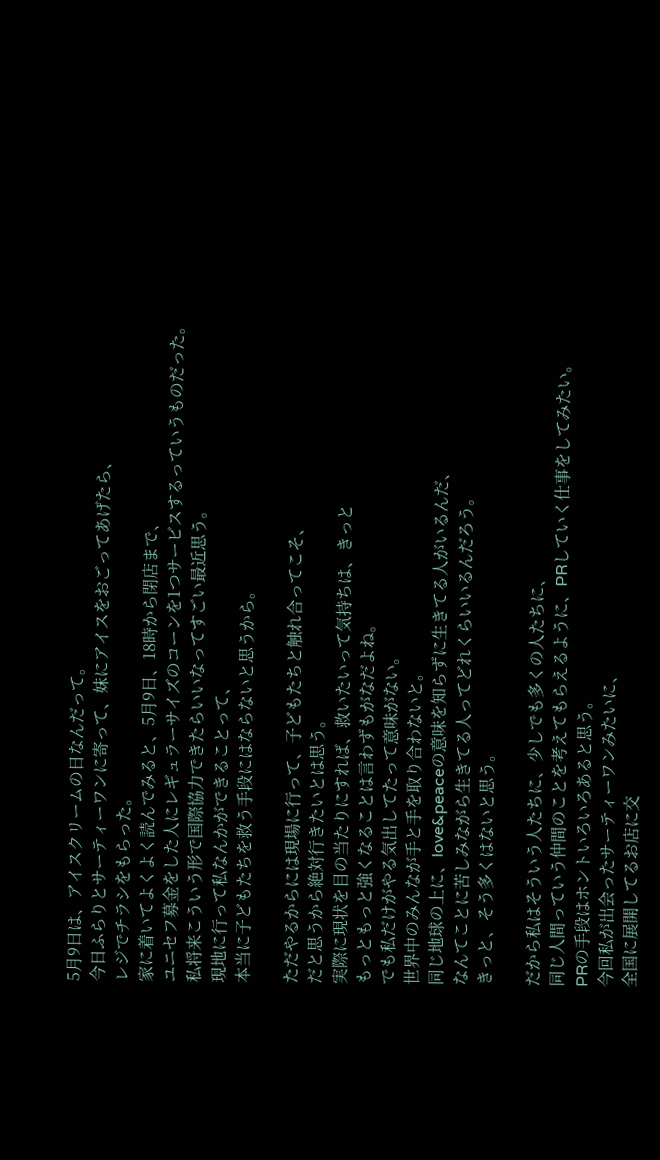5月9日は、アイスクリームの日なんだって。
今日ふらりとサーティーワンに寄って、妹にアイスをおごってあげたら、
レジでチラシをもらった。
家に着いてよくよく読んでみると、5月9日、18時から閉店まで、
ユニセフ募金をした人にレギュラーサイズのコーンを1つサービスするっていうものだった。
私将来こういう形で国際協力できたらいいなってすごい最近思う。
現地に行って私なんかができることって、
本当に子どもたちを救う手段にはならないと思うから。

ただやるからには現場に行って、子どもたちと触れ合ってこそ、
だと思うから絶対行きたいとは思う。
実際に現状を目の当たりにすれば、救いたいって気持ちは、きっと
もっともっと強くなることは言わずもがなだよね。
でも私だけがやる気出してたって意味がない。
世界中のみんなが手と手を取り合わないと。
同じ地球の上に、love&peaceの意味を知らずに生きてる人がいるんだ、
なんてことに苦しみながら生きてる人ってどれくらいいるんだろう。
きっと、そう多くはないと思う。

だから私はそういう人たちに、少しでも多くの人たちに、
同じ人間っていう仲間のことを考えてもらえるように、PRしていく仕事をしてみたい。
PRの手段はホントいろいろあると思う。
今回私が出会ったサーティーワンみたいに、
全国に展開してるお店に交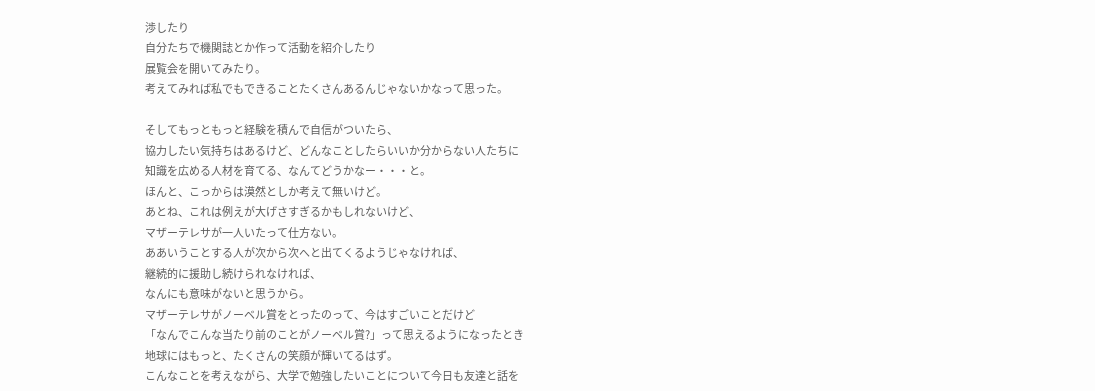渉したり
自分たちで機関誌とか作って活動を紹介したり
展覧会を開いてみたり。
考えてみれば私でもできることたくさんあるんじゃないかなって思った。

そしてもっともっと経験を積んで自信がついたら、
協力したい気持ちはあるけど、どんなことしたらいいか分からない人たちに
知識を広める人材を育てる、なんてどうかなー・・・と。
ほんと、こっからは漠然としか考えて無いけど。
あとね、これは例えが大げさすぎるかもしれないけど、
マザーテレサが一人いたって仕方ない。
ああいうことする人が次から次へと出てくるようじゃなければ、
継続的に援助し続けられなければ、
なんにも意味がないと思うから。
マザーテレサがノーベル賞をとったのって、今はすごいことだけど
「なんでこんな当たり前のことがノーベル賞?」って思えるようになったとき
地球にはもっと、たくさんの笑顔が輝いてるはず。
こんなことを考えながら、大学で勉強したいことについて今日も友達と話を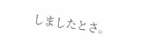しましたとさ。